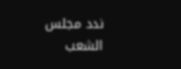ندد مجلس الشعب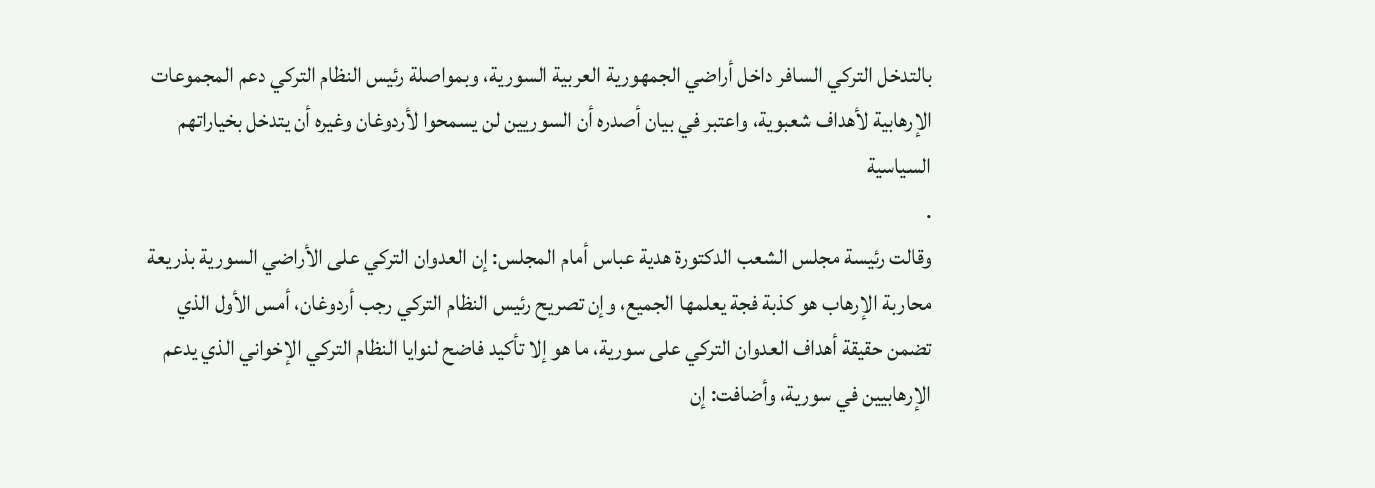بالتدخل التركي السافر داخل أراضي الجمهورية العربية السورية، وبمواصلة رئيس النظام التركي دعم المجموعات الإرهابية لأهداف شعبوية، واعتبر في بيان أصدره أن السوريين لن يسمحوا لأردوغان وغيره أن يتدخل بخياراتهم السياسية
.
وقالت رئيسة مجلس الشعب الدكتورة هدية عباس أمام المجلس: إن العدوان التركي على الأراضي السورية بذريعة محاربة الإرهاب هو كذبة فجة يعلمها الجميع، وإن تصريح رئيس النظام التركي رجب أردوغان، أمس الأول الذي تضمن حقيقة أهداف العدوان التركي على سورية، ما هو إلا تأكيد فاضح لنوايا النظام التركي الإخواني الذي يدعم الإرهابيين في سورية، وأضافت: إن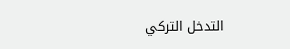التدخل التركي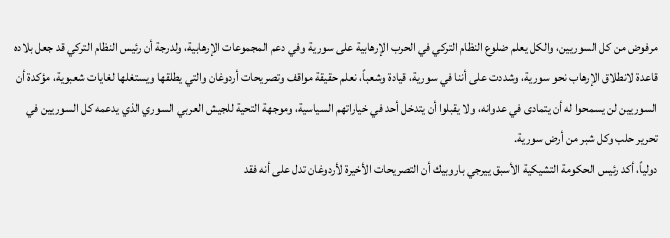مرفوض من كل السوريين، والكل يعلم ضلوع النظام التركي في الحرب الإرهابية على سورية وفي دعم المجموعات الإرهابية، ولدرجة أن رئيس النظام التركي قد جعل بلاده قاعدة لانطلاق الإرهاب نحو سورية، وشددت على أننا في سورية، قيادة وشعباً، نعلم حقيقة مواقف وتصريحات أردوغان والتي يطلقها ويستغلها لغايات شعبوية، مؤكدة أن السوريين لن يسمحوا له أن يتمادى في عدوانه، ولا يقبلوا أن يتدخل أحد في خياراتهم السياسية، وموجهة التحية للجيش العربي السوري الذي يدعمه كل السوريين في تحرير حلب وكل شبر من أرض سورية.
دولياً، أكد رئيس الحكومة التشيكية الأسبق ييرجي باروبيك أن التصريحات الأخيرة لأردوغان تدل على أنه فقد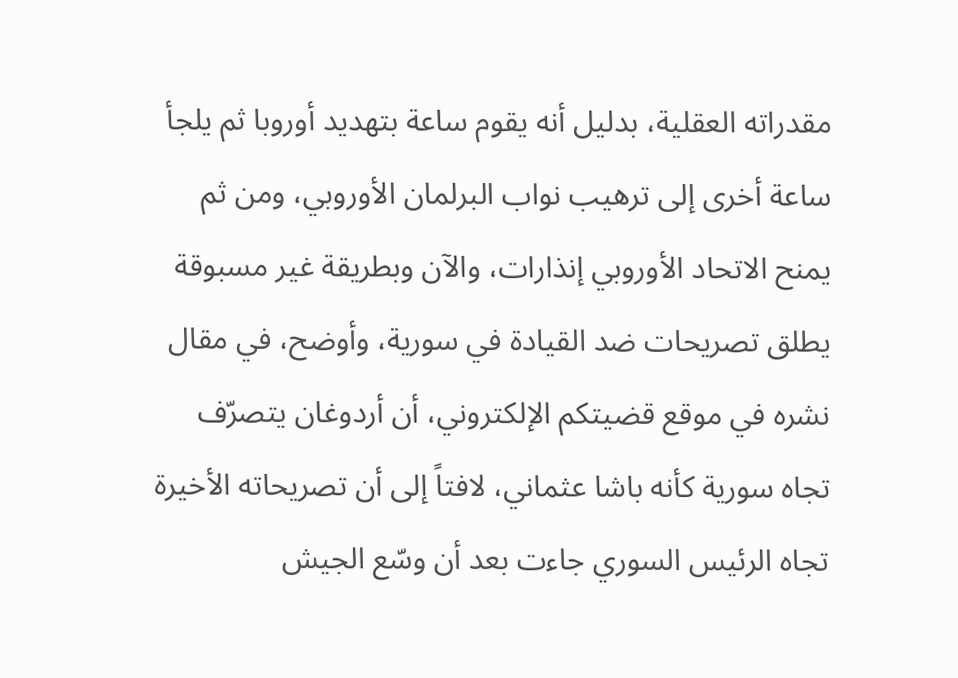مقدراته العقلية، بدليل أنه يقوم ساعة بتهديد أوروبا ثم يلجأ ساعة أخرى إلى ترهيب نواب البرلمان الأوروبي، ومن ثم يمنح الاتحاد الأوروبي إنذارات، والآن وبطريقة غير مسبوقة يطلق تصريحات ضد القيادة في سورية، وأوضح، في مقال نشره في موقع قضيتكم الإلكتروني، أن أردوغان يتصرّف تجاه سورية كأنه باشا عثماني، لافتاً إلى أن تصريحاته الأخيرة تجاه الرئيس السوري جاءت بعد أن وسّع الجيش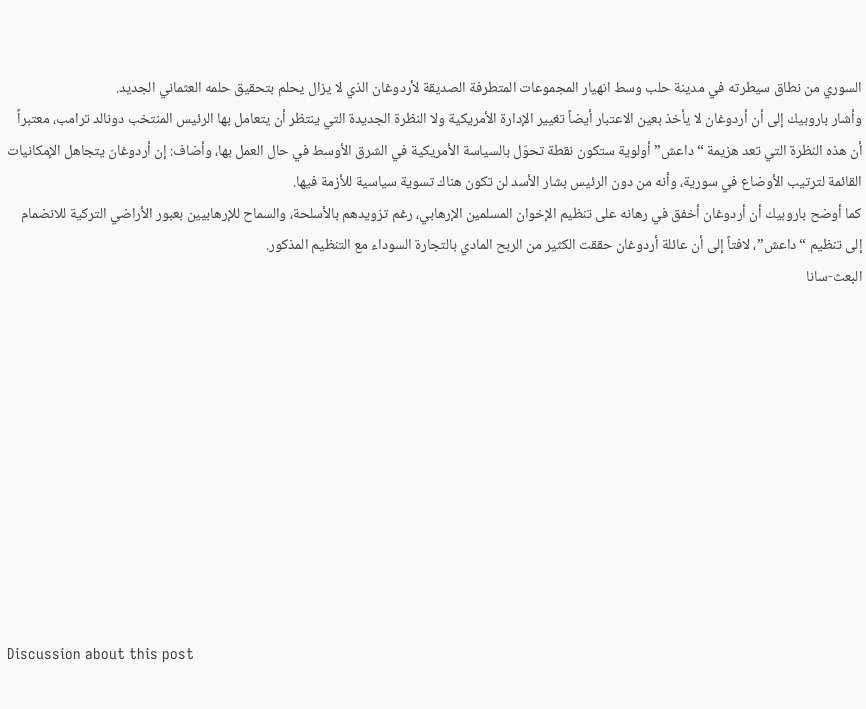السوري من نطاق سيطرته في مدينة حلب وسط انهيار المجموعات المتطرفة الصديقة لأردوغان الذي لا يزال يحلم بتحقيق حلمه العثماني الجديد.
وأشار باروبيك إلى أن أردوغان لا يأخذ بعين الاعتبار أيضاً تغيير الإدارة الأمريكية ولا النظرة الجديدة التي ينتظر أن يتعامل بها الرئيس المنتخب دونالد ترامب، معتبراً أن هذه النظرة التي تعد هزيمة “داعش” أولوية ستكون نقطة تحوّل بالسياسة الأمريكية في الشرق الأوسط في حال العمل بها، وأضاف: إن أردوغان يتجاهل الإمكانيات القائمة لترتيب الأوضاع في سورية، وأنه من دون الرئيس بشار الأسد لن تكون هناك تسوية سياسية للأزمة فيها.
كما أوضح باروبيك أن أردوغان أخفق في رهانه على تنظيم الإخوان المسلمين الإرهابي، رغم تزويدهم بالأسلحة، والسماح للإرهابيين بعبور الأراضي التركية للانضمام إلى تنظيم “داعش”، لافتاً إلى أن عائلة أردوغان حققت الكثير من الربح المادي بالتجارة السوداء مع التنظيم المذكور.
البعث-سانا











Discussion about this post